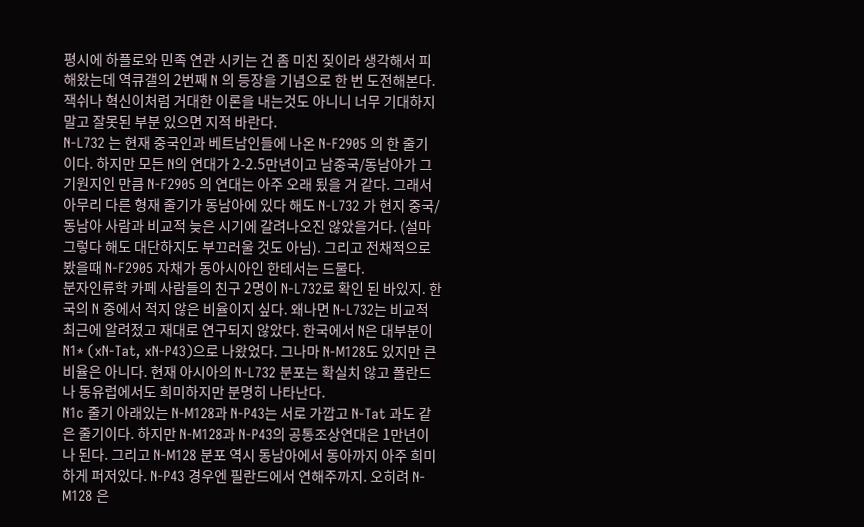평시에 하플로와 민족 연관 시키는 건 좀 미친 짖이라 생각해서 피해왔는데 역큐갤의 2번째 N 의 등장을 기념으로 한 번 도전해본다.
잭쉬나 혁신이처럼 거대한 이론을 내는것도 아니니 너무 기대하지 말고 잘못된 부분 있으면 지적 바란다.
N-L732 는 현재 중국인과 베트남인들에 나온 N-F2905 의 한 줄기 이다. 하지만 모든 N의 연대가 2-2.5만년이고 남중국/동남아가 그 기원지인 만큼 N-F2905 의 연대는 아주 오래 됬을 거 같다. 그래서 아무리 다른 형재 줄기가 동남아에 있다 해도 N-L732 가 현지 중국/동남아 사람과 비교적 늦은 시기에 갈려나오진 않았을거다. (설마 그렇다 해도 대단하지도 부끄러울 것도 아님). 그리고 전채적으로 봤을때 N-F2905 자채가 동아시아인 한테서는 드물다.
분자인류학 카페 사람들의 친구 2명이 N-L732로 확인 된 바있지. 한국의 N 중에서 적지 않은 비율이지 싶다. 왜나면 N-L732는 비교적 최근에 알려젔고 재대로 연구되지 않았다. 한국에서 N은 대부분이 N1* (xN-Tat, xN-P43)으로 나왔었다. 그나마 N-M128도 있지만 큰 비율은 아니다. 현재 아시아의 N-L732 분포는 확실치 않고 폴란드나 동유럽에서도 희미하지만 분명히 나타난다.
N1c 줄기 아래있는 N-M128과 N-P43는 서로 가깝고 N-Tat 과도 같은 줄기이다. 하지만 N-M128과 N-P43의 공통조상연대은 1만년이나 된다. 그리고 N-M128 분포 역시 동남아에서 동아까지 아주 희미하게 퍼저있다. N-P43 경우엔 필란드에서 연해주까지. 오히려 N-M128 은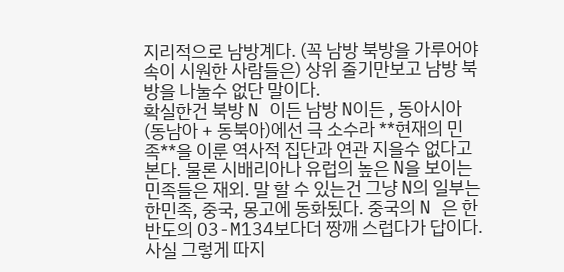지리적으로 남방계다. (꼭 남방 북방을 가루어야 속이 시원한 사람들은) 상위 줄기만보고 남방 북방을 나눌수 없단 말이다.
확실한건 북방 N 이든 남방 N이든 , 동아시아 (동남아 + 동북아)에선 극 소수라 **현재의 민족**을 이룬 역사적 집단과 연관 지을수 없다고 본다. 물론 시배리아나 유럽의 높은 N을 보이는 민족들은 재외. 말 할 수 있는건 그냥 N의 일부는 한민족, 중국, 몽고에 동화됬다. 중국의 N 은 한반도의 O3-M134보다더 짱깨 스럽다가 답이다.
사실 그렇게 따지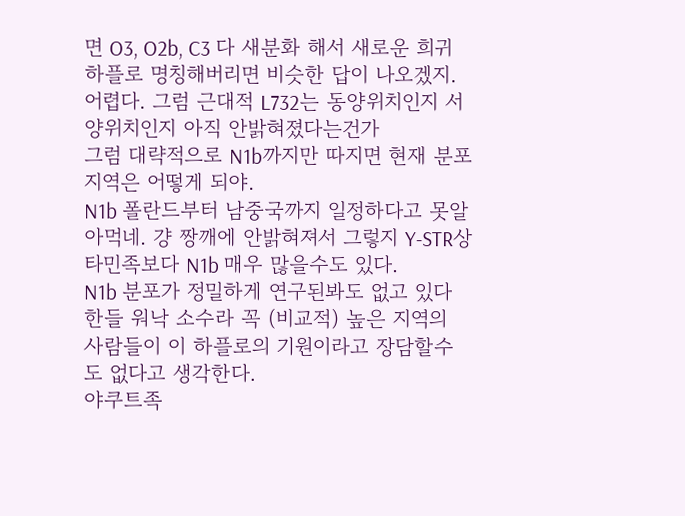면 O3, O2b, C3 다 새분화 해서 새로운 희귀 하플로 명칭해버리면 비슷한 답이 나오겠지.
어렵다. 그럼 근대적 L732는 동양위치인지 서양위치인지 아직 안밝혀졌다는건가
그럼 대략적으로 N1b까지만 따지면 현재 분포지역은 어떻게 되야.
N1b 폴란드부터 남중국까지 일정하다고 못알아먹네. 걍 짱깨에 안밝혀져서 그렇지 Y-STR상 타민족보다 N1b 매우 많을수도 있다.
N1b 분포가 정밀하게 연구된봐도 없고 있다한들 워낙 소수라 꼭 (비교적) 높은 지역의 사람들이 이 하플로의 기원이라고 장담할수도 없다고 생각한다.
야쿠트족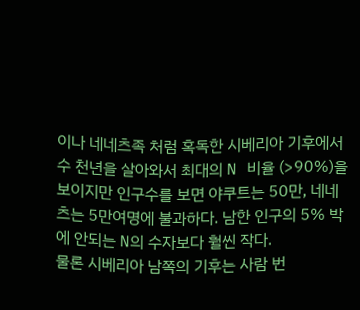이나 네네츠족 처럼 혹독한 시베리아 기후에서 수 천년을 살아와서 최대의 N 비율 (>90%)을 보이지만 인구수를 보면 야쿠트는 50만, 네네츠는 5만여명에 불과하다. 남한 인구의 5% 박에 안되는 N의 수자보다 훨씬 작다.
물론 시베리아 남쪽의 기후는 사람 번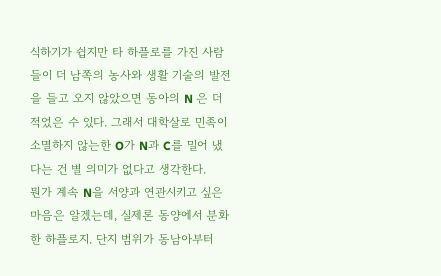식하기가 쉽지만 타 하플로를 가진 사람들이 더 남쪽의 농사와 생활 기술의 발전을 들고 오지 않았으면 동아의 N 은 더 적었은 수 있다. 그래서 대학살로 민족이 소멸하지 않는한 O가 N과 C를 밀어 냈다는 건 별 의미가 없다고 생각한다.
뭔가 계속 N을 서양과 연관시키고 싶은 마음은 알겠는데, 실제론 동양에서 분화한 하플로지. 단지 범위가 동남아부터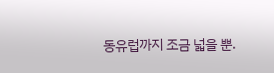동유럽까지 조금 넓을 뿐.